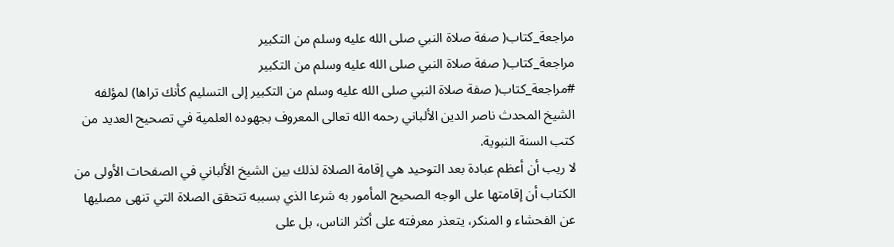مراجعة_كتاب( صفة صلاة النبي صلى الله عليه وسلم من التكبير
مراجعة_كتاب( صفة صلاة النبي صلى الله عليه وسلم من التكبير
#مراجعة_كتاب( صفة صلاة النبي صلى الله عليه وسلم من التكبير إلى التسليم كأنك تراها) لمؤلفه الشيخ المحدث ناصر الدين الألباني رحمه الله تعالى المعروف بجهوده العلمية في تصحيح العديد من كتب السنة النبوية.
لا ريب أن أعظم عبادة بعد التوحيد هي إقامة الصلاة لذلك بين الشيخ الألباني في الصفحات الأولى من الكتاب أن إقامتها على الوجه الصحيح المأمور به شرعا الذي بسببه تتحقق الصلاة التي تنهى مصليها عن الفحشاء و المنكر، يتعذر معرفته على أكثر الناس، بل على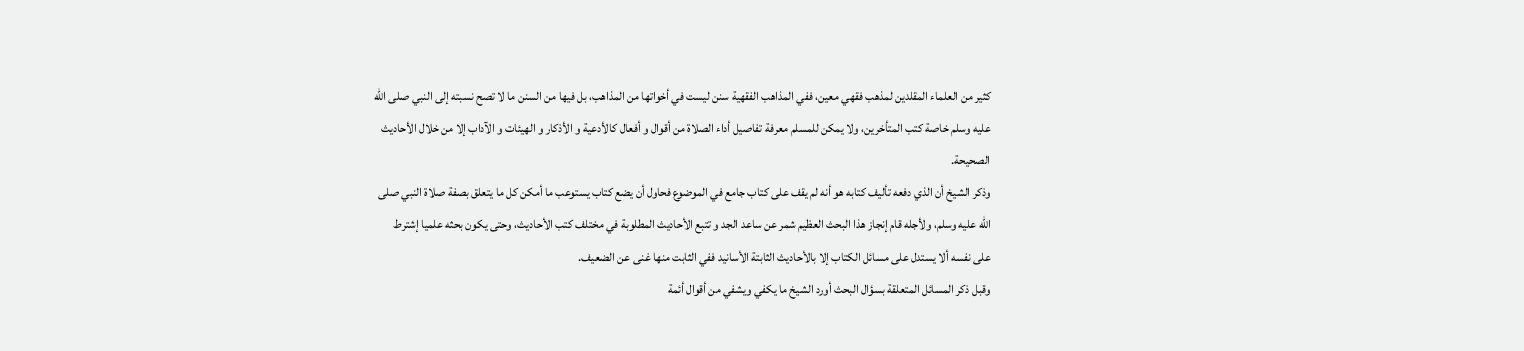كثير من العلماء المقلدين لمذهب فقهي معين، ففي المذاهب الفقهية سنن ليست في أخواتها من المذاهب، بل فيها من السنن ما لا تصح نسبته إلى النبي صلى الله عليه وسلم خاصة كتب المتأخرين، ولا يمكن للمسلم معرفة تفاصيل أداء الصلاة من أقوال و أفعال كالأدعية و الأذكار و الهيئات و الآداب إلا من خلال الأحاديث الصحيحة.
وذكر الشيخ أن الذي دفعه تأليف كتابه هو أنه لم يقف على كتاب جامع في الموضوع فحاول أن يضع كتاب يستوعب ما أمكن كل ما يتعلق بصفة صلاة النبي صلى الله عليه وسلم، ولأجله قام إنجاز هذا البحث العظيم شمر عن ساعد الجد و تتبع الأحاديث المطلوبة في مختلف كتب الأحاديث، وحتى يكون بحثه علميا إشترط على نفسه ألا يستدل على مسائل الكتاب إلا بالأحاديث الثابتة الأسانيد ففي الثابت منها غنى عن الضعيف.
وقبل ذكر المسائل المتعلقة بسؤال البحث أورد الشيخ ما يكفي ويشفي من أقوال أئمة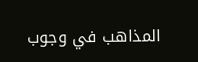المذاهب في وجوب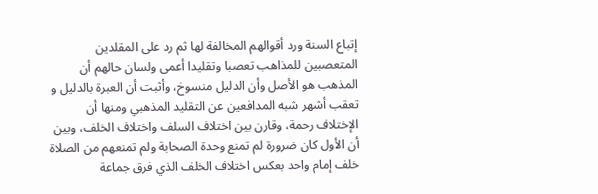إتباع السنة ورد أقوالهم المخالفة لها ثم رد على المقلدين المتعصبين للمذاهب تعصبا وتقليدا أعمى ولسان حالهم أن المذهب هو الأصل وأن الدليل منسوخ، وأثبت أن العبرة بالدليل و تعقب أشهر شبه المدافعين عن التقليد المذهبي ومنها أن الإختلاف رحمة، وقارن بين اختلاف السلف واختلاف الخلف، وبين أن الأول كان ضرورة لم تمنع وحدة الصحابة ولم تمنعهم من الصلاة خلف إمام واحد بعكس اختلاف الخلف الذي فرق جماعة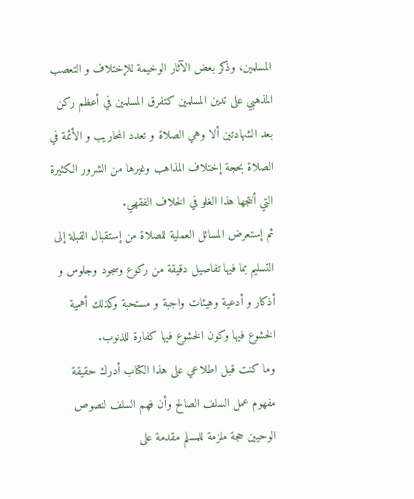المسلمين، وذكر بعض الآثار الوخيمة للإختلاف و التعصب المذهبي على تدين المسلمين كتفرق المسلمين في أعظم ركن بعد الشهادتين ألا وهي الصلاة و تعدد المحاريب و الأئمة في الصلاة بحجة إختلاف المذاهب وغيرها من الشرور الكثيرة التي أنتجها هذا الغلو في الخلاف الفقهي.
ثم إستعرض المسائل العملية للصلاة من إستقبال القبلة إلى التسليم بما فيها تفاصيل دقيقة من ركوع وسجود وجلوس و أذكار و أدعية وهيئات واجبة و مستحبة وكذلك أهمية الخشوع فيها وكون الخشوع فيها كفارة للذنوب.
وما كنت قبل اطلاعي على هذا الكتاب أدرك حقيقة مفهوم عمل السلف الصالح وأن فهم السلف لنصوص الوحيين حجة ملزمة للمسلم مقدمة على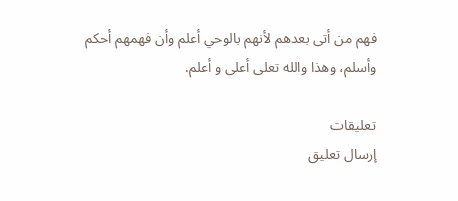فهم من أتى بعدهم لأنهم بالوحي أعلم وأن فهمهم أحكم وأسلم، وهذا والله تعلى أعلى و أعلم.

تعليقات
إرسال تعليق